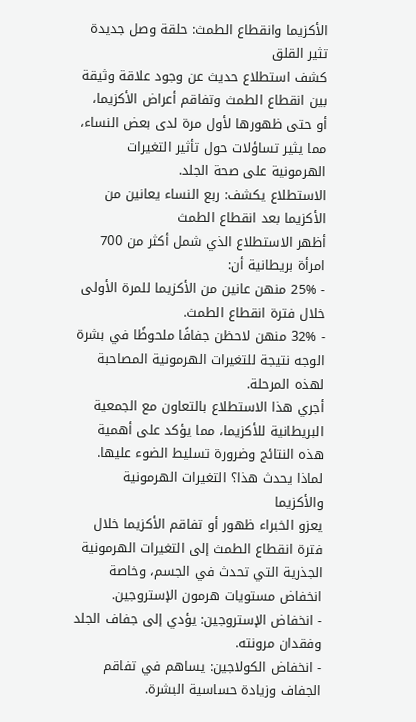الأكزيما وانقطاع الطمث: حلقة وصل جديدة تثير القلق
كشف استطلاع حديث عن وجود علاقة وثيقة بين انقطاع الطمث وتفاقم أعراض الأكزيما، أو حتى ظهورها لأول مرة لدى بعض النساء، مما يثير تساؤلات حول تأثير التغيرات الهرمونية على صحة الجلد.
الاستطلاع يكشف: ربع النساء يعانين من الأكزيما بعد انقطاع الطمث
أظهر الاستطلاع الذي شمل أكثر من 700 امرأة بريطانية أن:
- 25% منهن عانين من الأكزيما للمرة الأولى خلال فترة انقطاع الطمث.
- 32% منهن لاحظن جفافًا ملحوظًا في بشرة الوجه نتيجة للتغيرات الهرمونية المصاحبة لهذه المرحلة.
أجري هذا الاستطلاع بالتعاون مع الجمعية البريطانية للأكزيما، مما يؤكد على أهمية هذه النتائج وضرورة تسليط الضوء عليها.
لماذا يحدث هذا؟ التغيرات الهرمونية والأكزيما
يعزو الخبراء ظهور أو تفاقم الأكزيما خلال فترة انقطاع الطمث إلى التغيرات الهرمونية الجذرية التي تحدث في الجسم، وخاصة انخفاض مستويات هرمون الإستروجين.
- انخفاض الإستروجين: يؤدي إلى جفاف الجلد وفقدان مرونته.
- انخفاض الكولاجين: يساهم في تفاقم الجفاف وزيادة حساسية البشرة.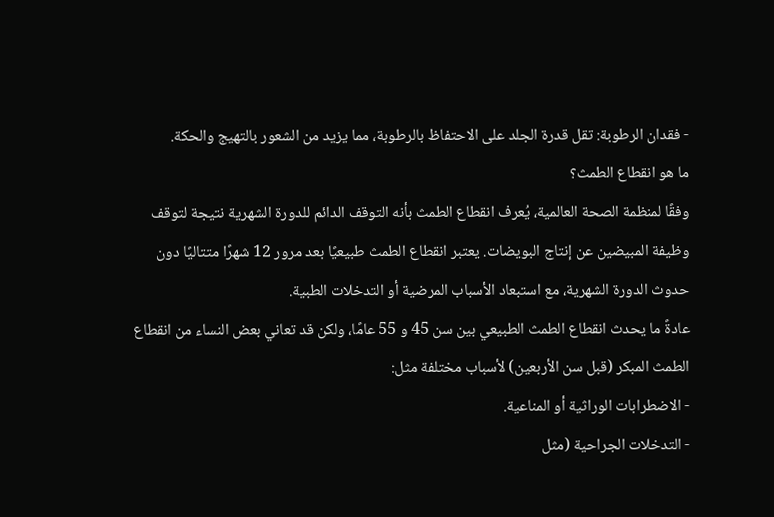- فقدان الرطوبة: تقل قدرة الجلد على الاحتفاظ بالرطوبة، مما يزيد من الشعور بالتهيج والحكة.
ما هو انقطاع الطمث؟
وفقًا لمنظمة الصحة العالمية، يُعرف انقطاع الطمث بأنه التوقف الدائم للدورة الشهرية نتيجة لتوقف وظيفة المبيضين عن إنتاج البويضات. يعتبر انقطاع الطمث طبيعيًا بعد مرور 12 شهرًا متتاليًا دون حدوث الدورة الشهرية، مع استبعاد الأسباب المرضية أو التدخلات الطبية.
عادةً ما يحدث انقطاع الطمث الطبيعي بين سن 45 و 55 عامًا، ولكن قد تعاني بعض النساء من انقطاع الطمث المبكر (قبل سن الأربعين) لأسباب مختلفة مثل:
- الاضطرابات الوراثية أو المناعية.
- التدخلات الجراحية (مثل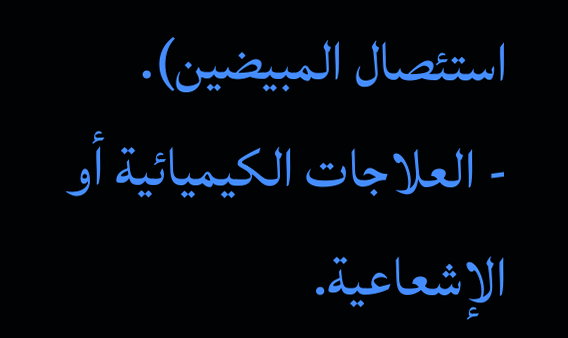استئصال المبيضين).
- العلاجات الكيميائية أو الإشعاعية.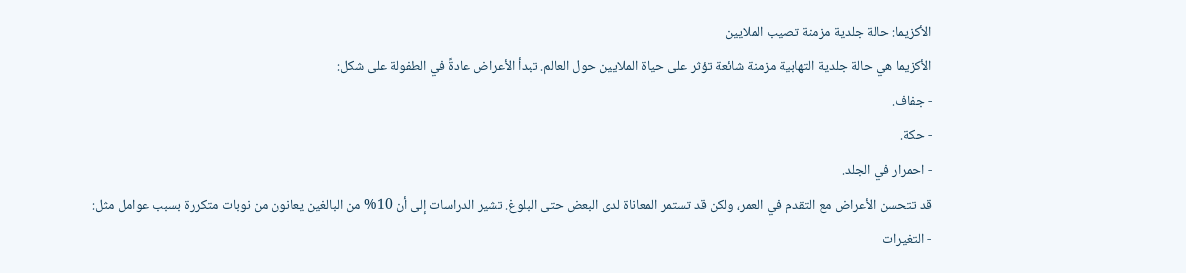الأكزيما: حالة جلدية مزمنة تصيب الملايين
الأكزيما هي حالة جلدية التهابية مزمنة شائعة تؤثر على حياة الملايين حول العالم. تبدأ الأعراض عادةً في الطفولة على شكل:
- جفاف.
- حكة.
- احمرار في الجلد.
قد تتحسن الأعراض مع التقدم في العمر، ولكن قد تستمر المعاناة لدى البعض حتى البلوغ. تشير الدراسات إلى أن 10% من البالغين يعانون من نوبات متكررة بسبب عوامل مثل:
- التغيرات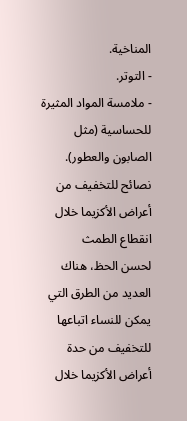المناخية.
- التوتر.
- ملامسة المواد المثيرة للحساسية (مثل الصابون والعطور).
نصائح للتخفيف من أعراض الأكزيما خلال انقطاع الطمث
لحسن الحظ، هناك العديد من الطرق التي يمكن للنساء اتباعها للتخفيف من حدة أعراض الأكزيما خلال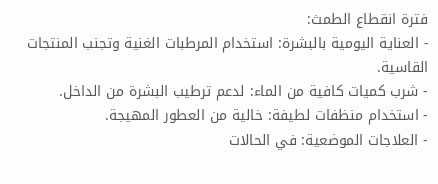فترة انقطاع الطمث:
- العناية اليومية بالبشرة: استخدام المرطبات الغنية وتجنب المنتجات القاسية.
- شرب كميات كافية من الماء: لدعم ترطيب البشرة من الداخل.
- استخدام منظفات لطيفة: خالية من العطور المهيجة.
- العلاجات الموضعية: في الحالات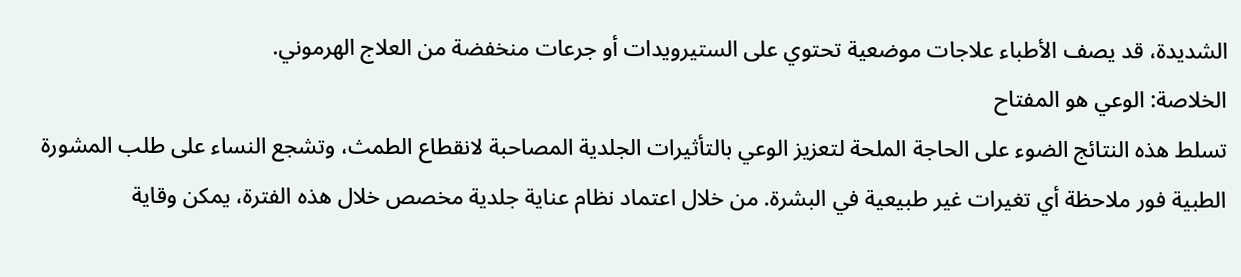الشديدة، قد يصف الأطباء علاجات موضعية تحتوي على الستيرويدات أو جرعات منخفضة من العلاج الهرموني.
الخلاصة: الوعي هو المفتاح
تسلط هذه النتائج الضوء على الحاجة الملحة لتعزيز الوعي بالتأثيرات الجلدية المصاحبة لانقطاع الطمث، وتشجع النساء على طلب المشورة الطبية فور ملاحظة أي تغيرات غير طبيعية في البشرة. من خلال اعتماد نظام عناية جلدية مخصص خلال هذه الفترة، يمكن وقاية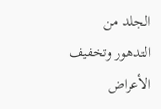الجلد من التدهور وتخفيف الأعراض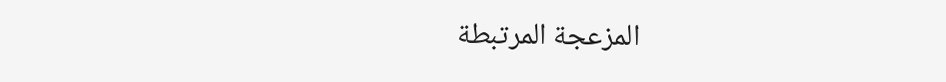المزعجة المرتبطة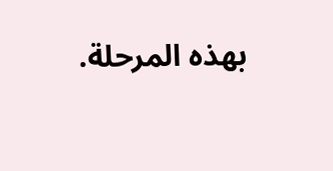بهذه المرحلة.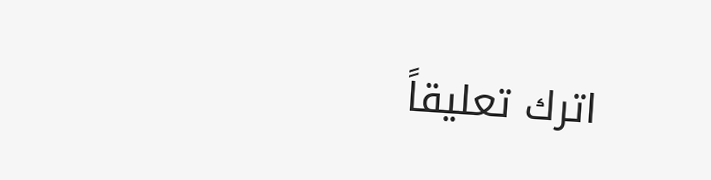اترك تعليقاً